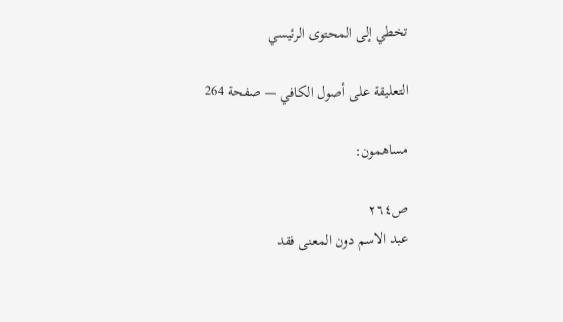تخطي إلى المحتوى الرئيسي

التعليقة على أصول الكافي — صفحة 264

مساهمون:

ص٢٦٤
عبد الاسم دون المعنى فقد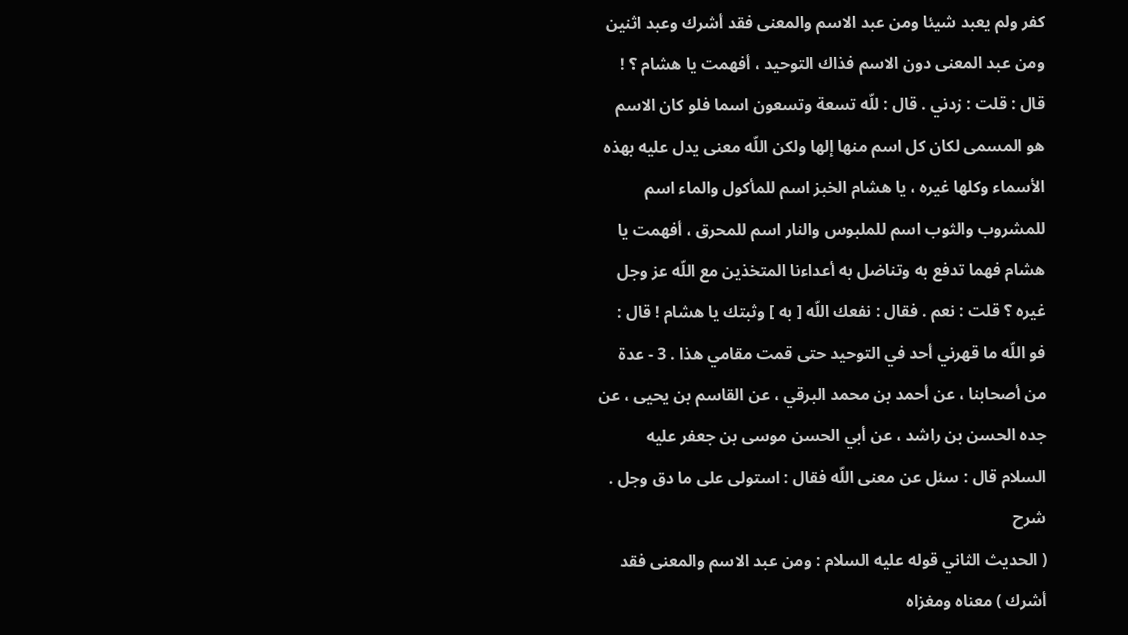كفر ولم يعبد شيئا ومن عبد الاسم والمعنى فقد أشرك وعبد اثنين ومن عبد المعنى دون الاسم فذاك التوحيد ، أفهمت يا هشام ؟ ! قال : قلت : زدني . قال : للّه تسعة وتسعون اسما فلو كان الاسم هو المسمى لكان كل اسم منها إلها ولكن اللّه معنى يدل عليه بهذه الأسماء وكلها غيره ، يا هشام الخبز اسم للمأكول والماء اسم للمشروب والثوب اسم للملبوس والنار اسم للمحرق ، أفهمت يا هشام فهما تدفع به وتناضل به أعداءنا المتخذين مع اللّه عز وجل غيره ؟ قلت : نعم . فقال : نفعك اللّه [ به ] وثبتك يا هشام ! قال : فو اللّه ما قهرني أحد في التوحيد حتى قمت مقامي هذا . 3 - عدة من أصحابنا ، عن أحمد بن محمد البرقي ، عن القاسم بن يحيى ، عن جده الحسن بن راشد ، عن أبي الحسن موسى بن جعفر عليه السلام قال : سئل عن معنى اللّه فقال : استولى على ما دق وجل .
شرح
( الحديث الثاني قوله عليه السلام : ومن عبد الاسم والمعنى فقد أشرك ) معناه ومغزاه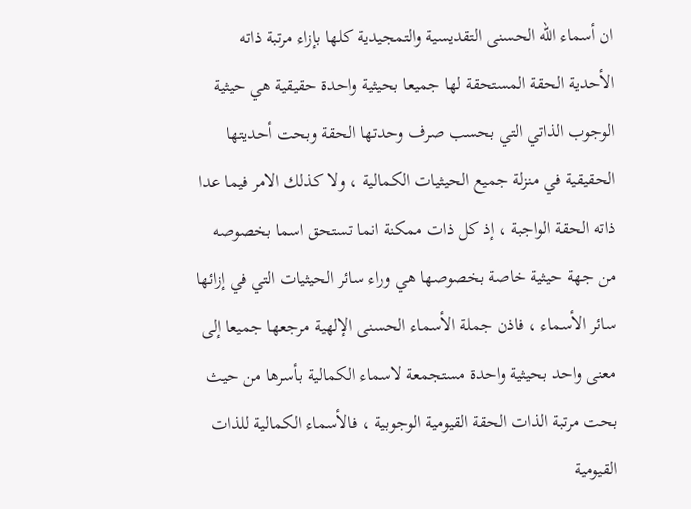ان أسماء اللّه الحسنى التقديسية والتمجيدية كلها بإزاء مرتبة ذاته الأحدية الحقة المستحقة لها جميعا بحيثية واحدة حقيقية هي حيثية الوجوب الذاتي التي بحسب صرف وحدتها الحقة وبحت أحديتها الحقيقية في منزلة جميع الحيثيات الكمالية ، ولا كذلك الامر فيما عدا ذاته الحقة الواجبة ، إذ كل ذات ممكنة انما تستحق اسما بخصوصه من جهة حيثية خاصة بخصوصها هي وراء سائر الحيثيات التي في إزائها سائر الأسماء ، فاذن جملة الأسماء الحسنى الإلهية مرجعها جميعا إلى معنى واحد بحيثية واحدة مستجمعة لاسماء الكمالية بأسرها من حيث بحت مرتبة الذات الحقة القيومية الوجوبية ، فالأسماء الكمالية للذات القيومية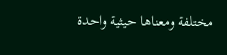مختلفة ومعناها حيثية واحدة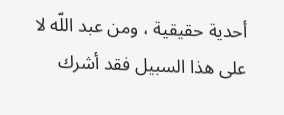أحدية حقيقية ، ومن عبد اللّه لا على هذا السبيل فقد أشرك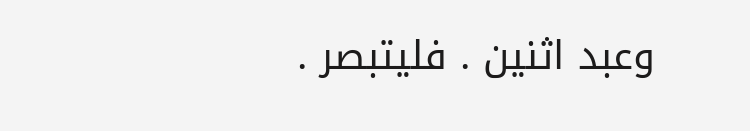وعبد اثنين . فليتبصر .